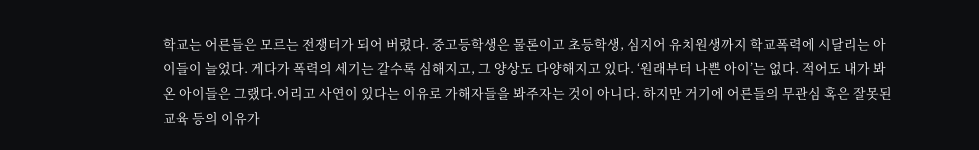학교는 어른들은 모르는 전쟁터가 되어 버렸다. 중고등학생은 물론이고 초등학생, 심지어 유치원생까지 학교폭력에 시달리는 아이들이 늘었다. 게다가 폭력의 세기는 갈수록 심해지고, 그 양상도 다양해지고 있다. ‘원래부터 나쁜 아이’는 없다. 적어도 내가 봐온 아이들은 그랬다.어리고 사연이 있다는 이유로 가해자들을 봐주자는 것이 아니다. 하지만 거기에 어른들의 무관심 혹은 잘못된 교육 등의 이유가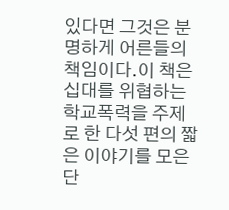있다면 그것은 분명하게 어른들의 책임이다.이 책은 십대를 위협하는 학교폭력을 주제로 한 다섯 편의 짧은 이야기를 모은 단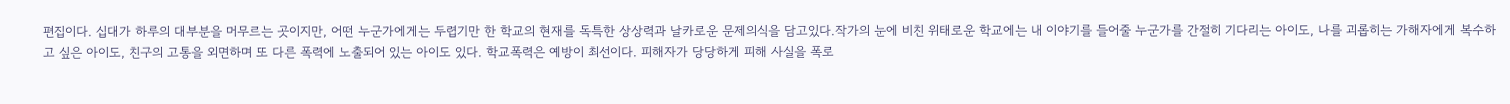편집이다. 십대가 하루의 대부분을 머무르는 곳이지만, 어떤 누군가에게는 두렵기만 한 학교의 현재를 독특한 상상력과 날카로운 문제의식을 담고있다.작가의 눈에 비친 위태로운 학교에는 내 이야기를 들어줄 누군가를 간절히 기다리는 아이도, 나를 괴롭히는 가해자에게 복수하고 싶은 아이도, 친구의 고통을 외면하며 또 다른 폭력에 노출되어 있는 아이도 있다. 학교폭력은 예방이 최선이다. 피해자가 당당하게 피해 사실을 폭로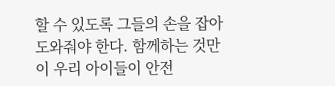할 수 있도록 그들의 손을 잡아 도와줘야 한다. 함께하는 것만이 우리 아이들이 안전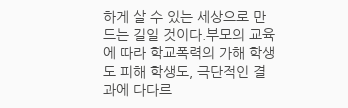하게 살 수 있는 세상으로 만드는 길일 것이다.부모의 교육에 따라 학교폭력의 가해 학생도 피해 학생도, 극단적인 결과에 다다르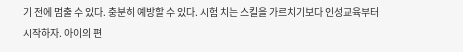기 전에 멈출 수 있다. 충분히 예방할 수 있다. 시험 치는 스킬을 가르치기보다 인성교육부터 시작하자. 아이의 편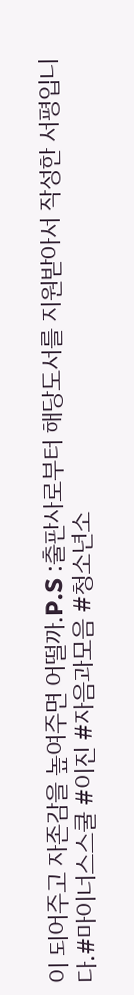이 되어주고 자존감을 높여주면 어떨까.P.S :출판사로부터 해당도서를 지원받아서 작성한 서평입니다.#마이너스스쿨 #이진 #자음과모음 #청소년소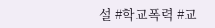설 #학교폭력 #교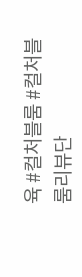육 #컬처블룸 #컬처블룸리뷰단